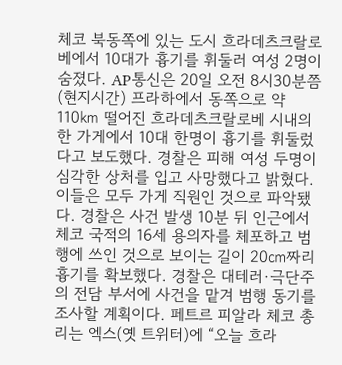체코 북동쪽에 있는 도시 흐라데츠크랄로베에서 10대가 흉기를 휘둘러 여성 2명이 숨졌다. AP통신은 20일 오전 8시30분쯤(현지시간) 프라하에서 동쪽으로 약 110㎞ 떨어진 흐라데츠크랄로베 시내의 한 가게에서 10대 한명이 흉기를 휘둘렀다고 보도했다. 경찰은 피해 여성 두명이 심각한 상처를 입고 사망했다고 밝혔다. 이들은 모두 가게 직원인 것으로 파악됐다. 경찰은 사건 발생 10분 뒤 인근에서 체코 국적의 16세 용의자를 체포하고 범행에 쓰인 것으로 보이는 길이 20㎝짜리 흉기를 확보했다. 경찰은 대테러·극단주의 전담 부서에 사건을 맡겨 범행 동기를 조사할 계획이다. 페트르 피알라 체코 총리는 엑스(옛 트위터)에 “오늘 흐라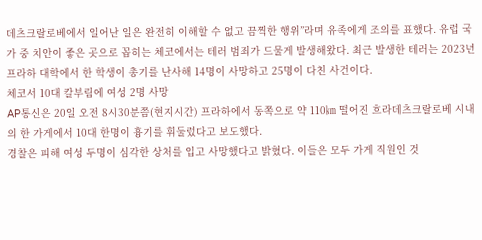데츠크랄로베에서 일어난 일은 완전히 이해할 수 없고 끔찍한 행위”라며 유족에게 조의를 표했다. 유럽 국가 중 치안이 좋은 곳으로 꼽히는 체코에서는 테러 범죄가 드물게 발생해왔다. 최근 발생한 테러는 2023년 프라하 대학에서 한 학생이 총기를 난사해 14명이 사망하고 25명이 다친 사건이다.
체코서 10대 칼부림에 여성 2명 사망
AP통신은 20일 오전 8시30분쯤(현지시간) 프라하에서 동쪽으로 약 110㎞ 떨어진 흐라데츠크랄로베 시내의 한 가게에서 10대 한명이 흉기를 휘둘렀다고 보도했다.
경찰은 피해 여성 두명이 심각한 상처를 입고 사망했다고 밝혔다. 이들은 모두 가게 직원인 것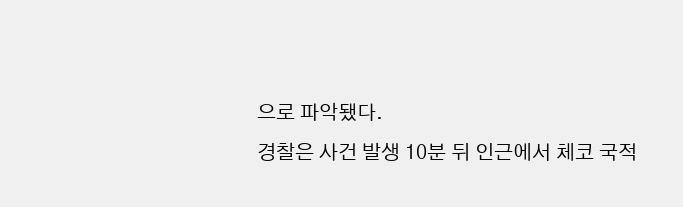으로 파악됐다.
경찰은 사건 발생 10분 뒤 인근에서 체코 국적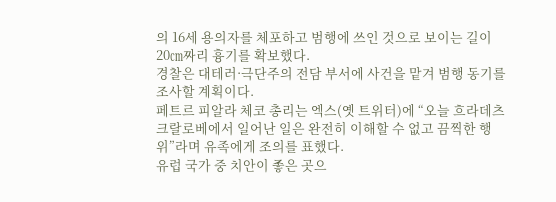의 16세 용의자를 체포하고 범행에 쓰인 것으로 보이는 길이 20㎝짜리 흉기를 확보했다.
경찰은 대테러·극단주의 전담 부서에 사건을 맡겨 범행 동기를 조사할 계획이다.
페트르 피알라 체코 총리는 엑스(옛 트위터)에 “오늘 흐라데츠크랄로베에서 일어난 일은 완전히 이해할 수 없고 끔찍한 행위”라며 유족에게 조의를 표했다.
유럽 국가 중 치안이 좋은 곳으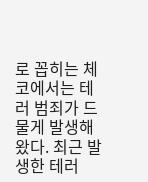로 꼽히는 체코에서는 테러 범죄가 드물게 발생해왔다. 최근 발생한 테러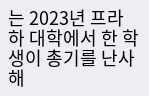는 2023년 프라하 대학에서 한 학생이 총기를 난사해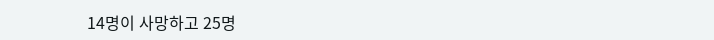14명이 사망하고 25명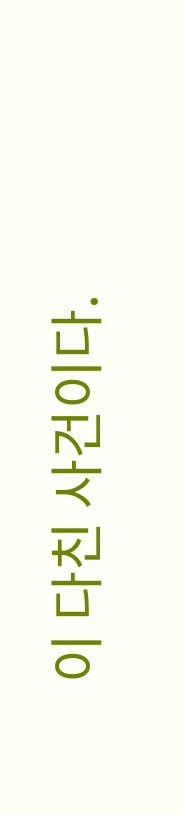이 다친 사건이다.